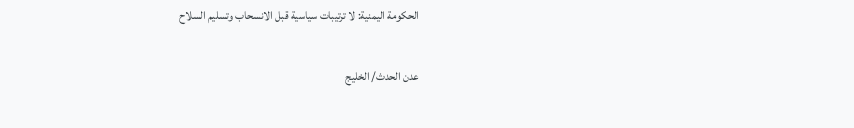الحكومة اليمنية: لا ترتيبات سياسية قبل الانسحاب وتسليم السلاح

عدن الحدث/ الخليج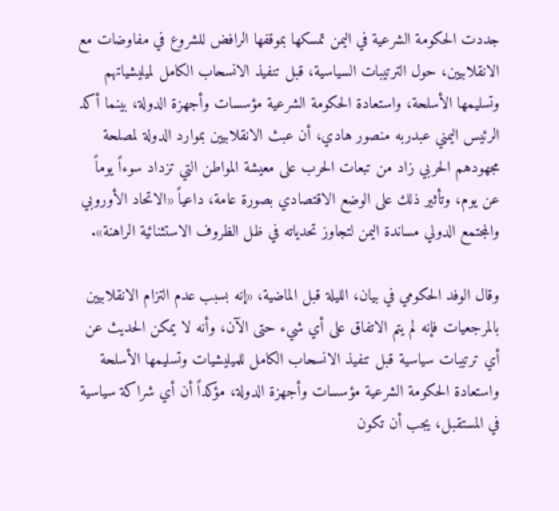جددت الحكومة الشرعية في اليمن تمسكها بموقفها الرافض للشروع في مفاوضات مع الانقلابيين، حول الترتيبات السياسية، قبل تنفيذ الانسحاب الكامل لميليشياتهم وتسليمها الأسلحة، واستعادة الحكومة الشرعية مؤسسات وأجهزة الدولة، بينما أكد الرئيس اليمني عبدربه منصور هادي، أن عبث الانقلابيين بموارد الدولة لمصلحة مجهودهم الحربي زاد من تبعات الحرب على معيشة المواطن التي تزداد سوءاً يوماً عن يوم، وتأثير ذلك على الوضع الاقتصادي بصورة عامة، داعياً «الاتحاد الأوروبي والمجتمع الدولي مساندة اليمن لتجاوز تحدياته في ظل الظروف الاستثنائية الراهنة».

وقال الوفد الحكومي في بيان، الليلة قبل الماضية، «إنه بسبب عدم التزام الانقلابيين بالمرجعيات فإنه لم يتم الاتفاق على أي شيء حتى الآن، وأنه لا يمكن الحديث عن أي ترتيبات سياسية قبل تنفيذ الانسحاب الكامل للميليشيات وتسليمها الأسلحة واستعادة الحكومة الشرعية مؤسسات وأجهزة الدولة، مؤكداً أن أي شراكة سياسية في المستقبل، يجب أن تكون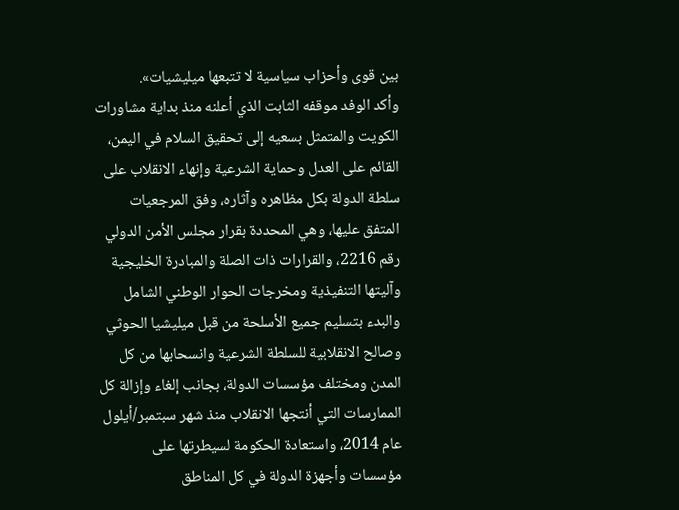بين قوى وأحزاب سياسية لا تتبعها ميليشيات».
وأكد الوفد موقفه الثابت الذي أعلنه منذ بداية مشاورات الكويت والمتمثل بسعيه إلى تحقيق السلام في اليمن، القائم على العدل وحماية الشرعية وإنهاء الانقلاب على سلطة الدولة بكل مظاهره وآثاره، وفق المرجعيات المتفق عليها، وهي المحددة بقرار مجلس الأمن الدولي رقم 2216، والقرارات ذات الصلة والمبادرة الخليجية وآليتها التنفيذية ومخرجات الحوار الوطني الشامل والبدء بتسليم جميع الأسلحة من قبل ميليشيا الحوثي وصالح الانقلابية للسلطة الشرعية وانسحابها من كل المدن ومختلف مؤسسات الدولة، بجانب إلغاء وإزالة كل الممارسات التي أنتجها الانقلاب منذ شهر سبتمبر/أيلول عام 2014، واستعادة الحكومة لسيطرتها على مؤسسات وأجهزة الدولة في كل المناطق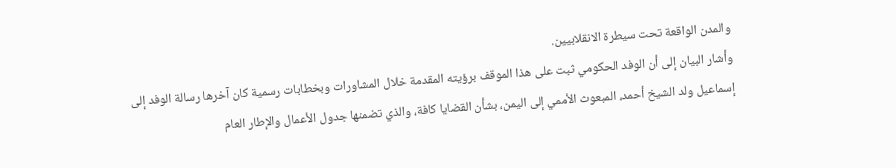والمدن الواقعة تحت سيطرة الانقلابيين.
وأشار البيان إلى أن الوفد الحكومي ثبت على هذا الموقف برؤيته المقدمة خلال المشاورات وبخطابات رسمية كان آخرها رسالة الوفد إلى إسماعيل ولد الشيخ أحمد، المبعوث الأممي إلى اليمن، بشأن القضايا كافة، والذي تضمنها جدول الأعمال والإطار العام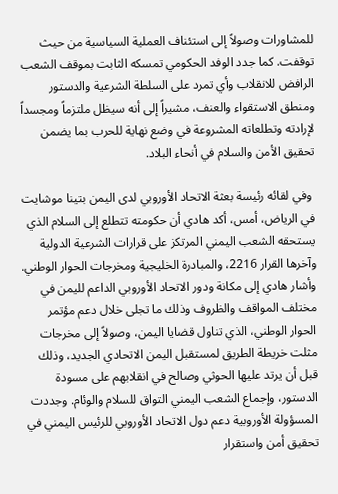للمشاورات وصولاً إلى استئناف العملية السياسية من حيث توقفت. كما جدد الوفد الحكومي تمسكه الثابت بموقف الشعب الرافض للانقلاب وأي تمرد على السلطة الشرعية والدستور ومنطق الاستقواء والعنف، مشيراً إلى أنه سيظل ملتزماً ومجسداً لإرادته وتطلعاته المشروعة في وضع نهاية للحرب بما يضمن تحقيق الأمن والسلام في أنحاء البلاد.

 وفي لقائه رئيسة بعثة الاتحاد الأوروبي لدى اليمن بتينا موشايت في الرياض، أمس، أكد هادي أن حكومته تتطلع إلى السلام الذي يستحقه الشعب اليمني المرتكز على قرارات الشرعية الدولية وآخرها القرار 2216، والمبادرة الخليجية ومخرجات الحوار الوطني. وأشار هادي إلى مكانة ودور الاتحاد الأوروبي الداعم لليمن في مختلف المواقف والظروف وذلك ما تجلى خلال دعم مؤتمر الحوار الوطني، الذي تناول قضايا اليمن، وصولاً إلى مخرجات مثلت خريطة الطريق لمستقبل اليمن الاتحادي الجديد، وذلك قبل أن يرتد عليها الحوثي وصالح في انقلابهم على مسودة الدستور، وإجماع الشعب اليمني التواق للسلام والوئام. وجددت المسؤولة الأوروبية دعم دول الاتحاد الأوروبي للرئيس اليمني في تحقيق أمن واستقرار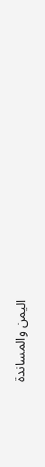اليمن والمساندة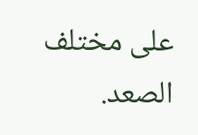على مختلف الصعد.